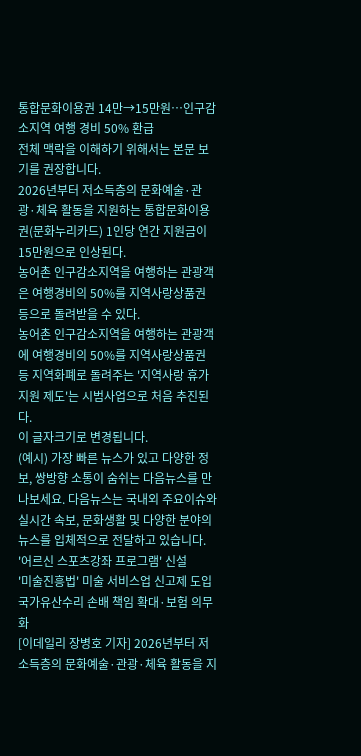통합문화이용권 14만→15만원…인구감소지역 여행 경비 50% 환급
전체 맥락을 이해하기 위해서는 본문 보기를 권장합니다.
2026년부터 저소득층의 문화예술·관광·체육 활동을 지원하는 통합문화이용권(문화누리카드) 1인당 연간 지원금이 15만원으로 인상된다.
농어촌 인구감소지역을 여행하는 관광객은 여행경비의 50%를 지역사랑상품권 등으로 돌려받을 수 있다.
농어촌 인구감소지역을 여행하는 관광객에 여행경비의 50%를 지역사랑상품권 등 지역화폐로 돌려주는 '지역사랑 휴가 지원 제도'는 시범사업으로 처음 추진된다.
이 글자크기로 변경됩니다.
(예시) 가장 빠른 뉴스가 있고 다양한 정보, 쌍방향 소통이 숨쉬는 다음뉴스를 만나보세요. 다음뉴스는 국내외 주요이슈와 실시간 속보, 문화생활 및 다양한 분야의 뉴스를 입체적으로 전달하고 있습니다.
'어르신 스포츠강좌 프로그램' 신설
'미술진흥법' 미술 서비스업 신고제 도입
국가유산수리 손배 책임 확대·보험 의무화
[이데일리 장병호 기자] 2026년부터 저소득층의 문화예술·관광·체육 활동을 지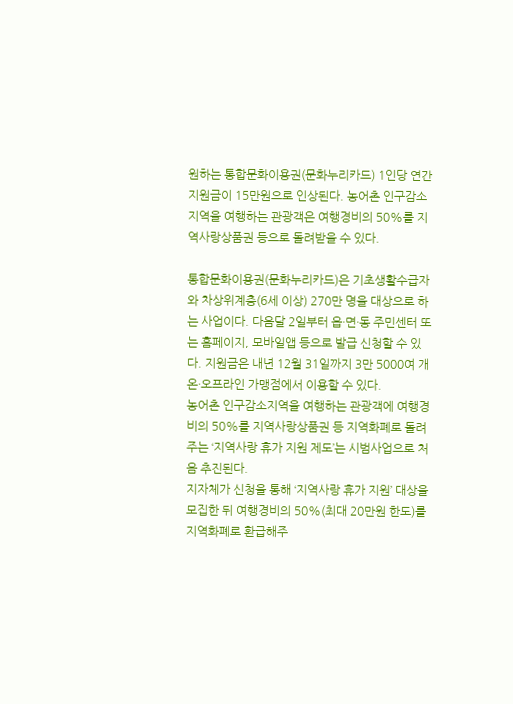원하는 통합문화이용권(문화누리카드) 1인당 연간 지원금이 15만원으로 인상된다. 농어촌 인구감소지역을 여행하는 관광객은 여행경비의 50%를 지역사랑상품권 등으로 돌려받을 수 있다.

통합문화이용권(문화누리카드)은 기초생활수급자와 차상위계층(6세 이상) 270만 명을 대상으로 하는 사업이다. 다음달 2일부터 읍·면·동 주민센터 또는 홈페이지, 모바일앱 등으로 발급 신청할 수 있다. 지원금은 내년 12월 31일까지 3만 5000여 개 온·오프라인 가맹점에서 이용할 수 있다.
농어촌 인구감소지역을 여행하는 관광객에 여행경비의 50%를 지역사랑상품권 등 지역화폐로 돌려주는 ‘지역사랑 휴가 지원 제도’는 시범사업으로 처음 추진된다.
지자체가 신청을 통해 ‘지역사랑 휴가 지원’ 대상을 모집한 뒤 여행경비의 50%(최대 20만원 한도)를 지역화폐로 환급해주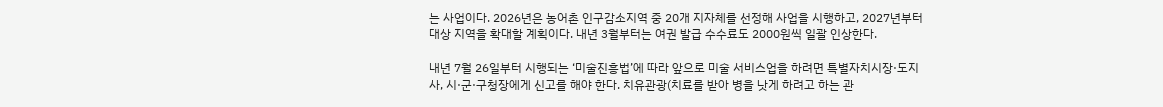는 사업이다. 2026년은 농어촌 인구감소지역 중 20개 지자체를 선정해 사업을 시행하고, 2027년부터 대상 지역을 확대할 계획이다. 내년 3월부터는 여권 발급 수수료도 2000원씩 일괄 인상한다.

내년 7월 26일부터 시행되는 ‘미술진흥법’에 따라 앞으로 미술 서비스업을 하려면 특별자치시장·도지사, 시·군·구청장에게 신고를 해야 한다. 치유관광(치료를 받아 병을 낫게 하려고 하는 관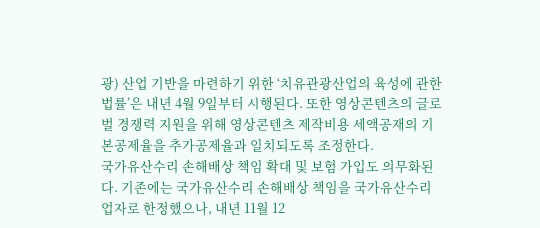광) 산업 기반을 마련하기 위한 ‘치유관광산업의 육성에 관한 법률’은 내년 4월 9일부터 시행된다. 또한 영상콘텐츠의 글로벌 경쟁력 지원을 위해 영상콘텐츠 제작비용 세액공재의 기본공제율을 추가공제율과 일치되도록 조정한다.
국가유산수리 손해배상 책임 확대 및 보험 가입도 의무화된다. 기존에는 국가유산수리 손해배상 책임을 국가유산수리업자로 한정했으나, 내년 11월 12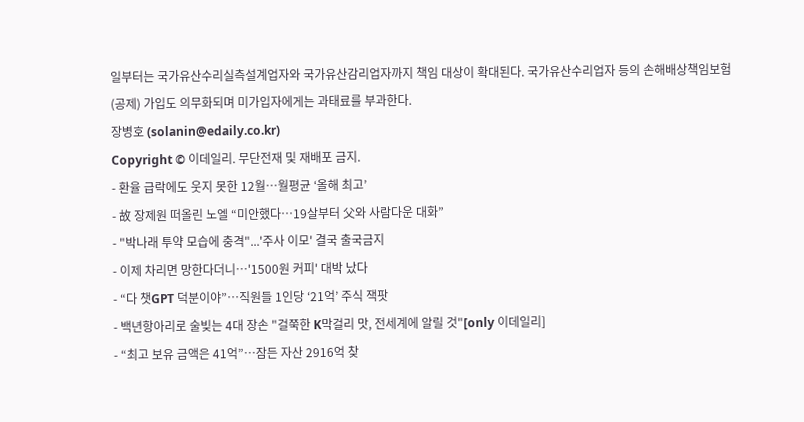일부터는 국가유산수리실측설계업자와 국가유산감리업자까지 책임 대상이 확대된다. 국가유산수리업자 등의 손해배상책임보험(공제) 가입도 의무화되며 미가입자에게는 과태료를 부과한다.
장병호 (solanin@edaily.co.kr)
Copyright © 이데일리. 무단전재 및 재배포 금지.
- 환율 급락에도 웃지 못한 12월…월평균 ‘올해 최고’
- 故 장제원 떠올린 노엘 “미안했다…19살부터 父와 사람다운 대화”
- "박나래 투약 모습에 충격"...'주사 이모' 결국 출국금지
- 이제 차리면 망한다더니…'1500원 커피' 대박 났다
- “다 챗GPT 덕분이야”…직원들 1인당 ‘21억’ 주식 잭팟
- 백년항아리로 술빚는 4대 장손 "걸쭉한 K막걸리 맛, 전세계에 알릴 것"[only 이데일리]
- “최고 보유 금액은 41억”…잠든 자산 2916억 찾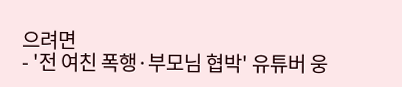으려면
- '전 여친 폭행·부모님 협박' 유튜버 웅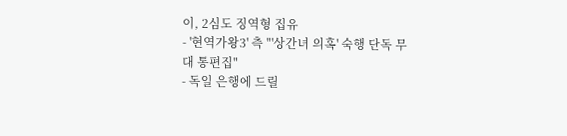이, 2심도 징역형 집유
- '현역가왕3' 측 "'상간녀 의혹' 숙행 단독 무대 통편집"
- 독일 은행에 드릴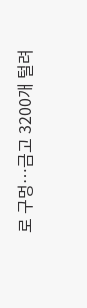로 구멍…금고 3200개 털려